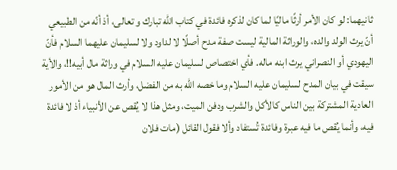ثانيهما: لو كان الأمر أرثًا ماليًا لما كان لذكره فائدة في كتاب الله تبارك و تعالى، أذ أنّه من الطبيعي أنّ يرث الولد والده، والوراثة المالية ليست صفة مدح أصلًا لا لداود ولا لسليمان عليهما السلام فأنّ اليهودي أو النصراني يرث ابنه ماله. فأي اختصاص لسليمان عليه السلام في وراثة مال أبيه!!، والأية سيقت في بيان المدح لسليمان عليه السلام وما خصه الله به من الفضل، وأرث المال هو من الأمور العادية المشتركة بين الناس كالأكل والشرب ودفن الميت، ومثل هذا لا يُقص عن الأنبياء أذ لا فائدة فيه، وأنما يُقص ما فيه عبرة وفائدة تُستفاد وألا فقول القائل (مات فلان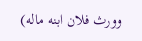وورث فلان ابنه ماله)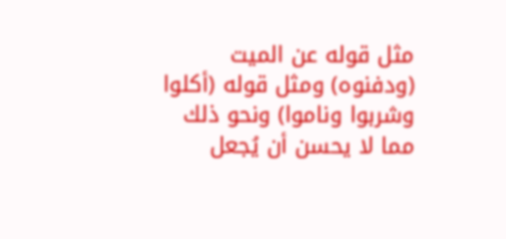مثل قوله عن الميت (ودفنوه) ومثل قوله (أكلوا وشربوا وناموا) ونحو ذلك مما لا يحسن أن يُجعل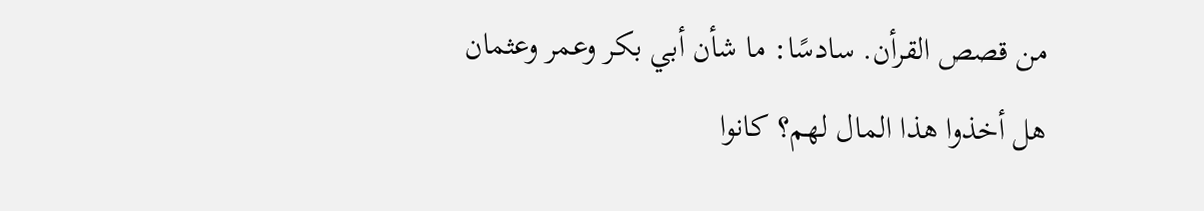من قصص القرأن. سادسًا: ما شأن أبي بكر وعمر وعثمان هل أخذوا هذا المال لهم؟ كانوا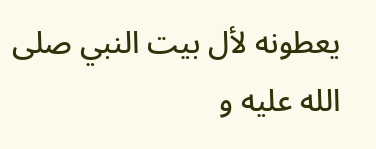يعطونه لأل بيت النبي صلى الله عليه و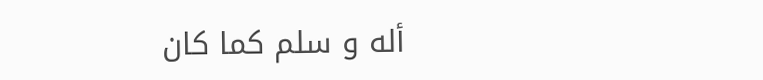أله و سلم كما كان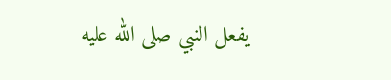يفعل النبي صلى الله عليه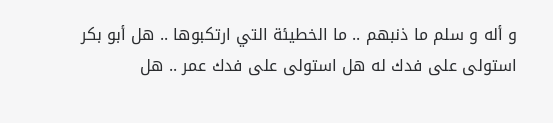و أله و سلم ما ذنبهم .. ما الخطيئة التي ارتكبوها .. هل أبو بكر استولى على فدك له هل استولى على فدك عمر .. هل